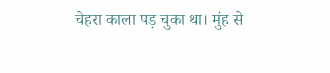चेहरा काला पड़ चुका था। मुंह से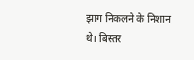झाग निकलने के निशान थे। बिस्तर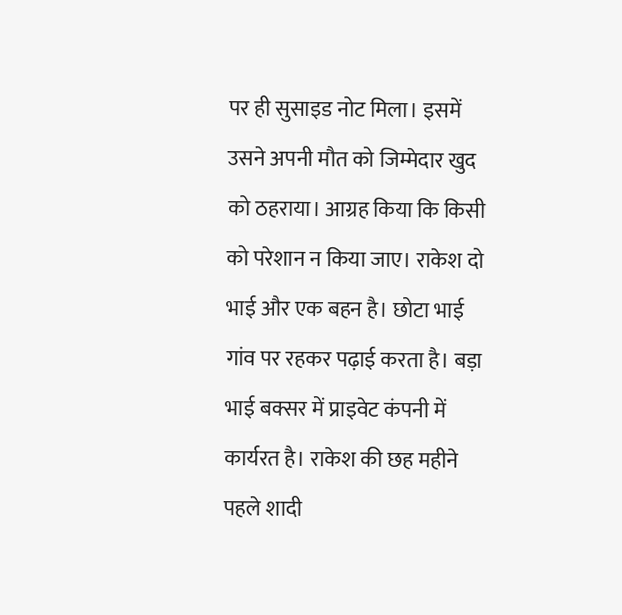पर ही सुसाइड नोट मिला। इसमें उसने अपनी मौत को जिम्मेदार खुद को ठहराया। आग्रह किया कि किसी को परेशान न किया जाए। राकेश दो भाई और एक बहन है। छोटा भाई गांव पर रहकर पढ़ाई करता है। बड़ा भाई बक्सर में प्राइवेट कंपनी में कार्यरत है। राकेश की छह महीने पहले शादी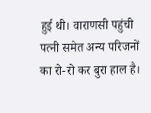हुई थी। वाराणसी पहुंची पत्नी समेत अन्य परिजनों का रो-रो कर बुरा हाल है।